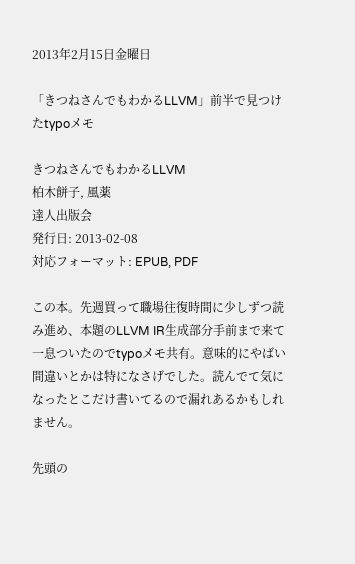2013年2月15日金曜日

「きつねさんでもわかるLLVM」前半で見つけたtypoメモ

きつねさんでもわかるLLVM
柏木餅子, 風薬
達人出版会
発行日: 2013-02-08
対応フォーマット: EPUB, PDF

この本。先週買って職場往復時間に少しずつ読み進め、本題のLLVM IR生成部分手前まで来て一息ついたのでtypoメモ共有。意味的にやばい間違いとかは特になさげでした。読んでて気になったとこだけ書いてるので漏れあるかもしれません。

先頭の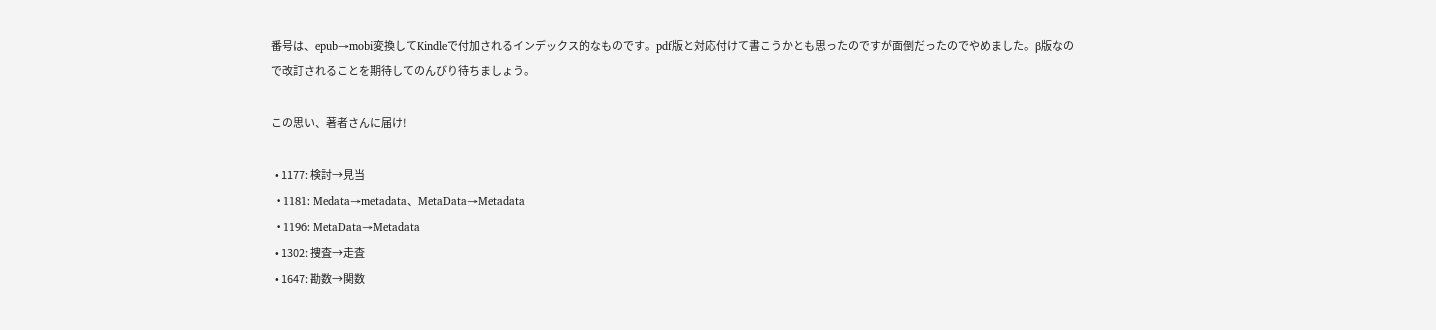番号は、epub→mobi変換してKindleで付加されるインデックス的なものです。pdf版と対応付けて書こうかとも思ったのですが面倒だったのでやめました。β版なので改訂されることを期待してのんびり待ちましょう。

この思い、著者さんに届け!

  • 1177: 検討→見当
  • 1181: Medata→metadata、MetaData→Metadata
  • 1196: MetaData→Metadata
  • 1302: 捜査→走査
  • 1647: 勘数→関数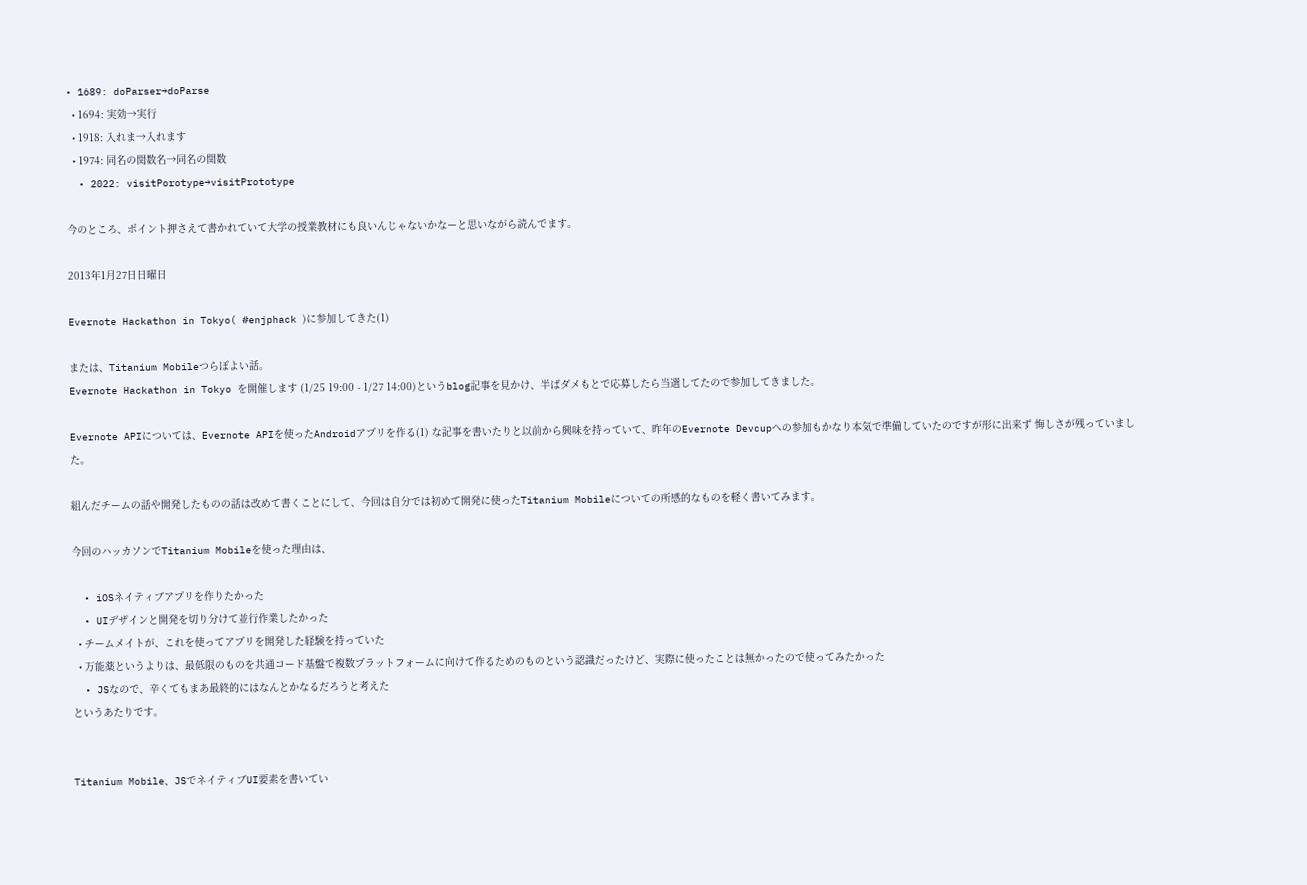• 1689: doParser→doParse
  • 1694: 実効→実行
  • 1918: 入れま→入れます
  • 1974: 同名の関数名→同名の関数
  • 2022: visitPorotype→visitPrototype

今のところ、ポイント押さえて書かれていて大学の授業教材にも良いんじゃないかなーと思いながら読んでます。

2013年1月27日日曜日

Evernote Hackathon in Tokyo( #enjphack )に参加してきた(1)

または、Titanium Mobileつらぽよい話。
Evernote Hackathon in Tokyo を開催します (1/25 19:00 - 1/27 14:00)というblog記事を見かけ、半ばダメもとで応募したら当選してたので参加してきました。

Evernote APIについては、Evernote APIを使ったAndroidアプリを作る(1) な記事を書いたりと以前から興味を持っていて、昨年のEvernote Devcupへの参加もかなり本気で準備していたのですが形に出来ず 悔しさが残っていました。

組んだチームの話や開発したものの話は改めて書くことにして、今回は自分では初めて開発に使ったTitanium Mobileについての所感的なものを軽く書いてみます。

今回のハッカソンでTitanium Mobileを使った理由は、

  • iOSネイティブアプリを作りたかった
  • UIデザインと開発を切り分けて並行作業したかった
  • チームメイトが、これを使ってアプリを開発した経験を持っていた
  • 万能薬というよりは、最低限のものを共通コード基盤で複数プラットフォームに向けて作るためのものという認識だったけど、実際に使ったことは無かったので使ってみたかった
  • JSなので、辛くてもまあ最終的にはなんとかなるだろうと考えた
というあたりです。


Titanium Mobile、JSでネイティブUI要素を書いてい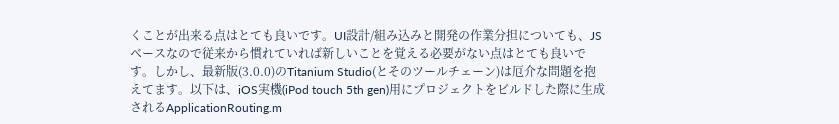くことが出来る点はとても良いです。UI設計/組み込みと開発の作業分担についても、JSベースなので従来から慣れていれば新しいことを覚える必要がない点はとても良いです。しかし、最新版(3.0.0)のTitanium Studio(とそのツールチェーン)は厄介な問題を抱えてます。以下は、iOS実機(iPod touch 5th gen)用にプロジェクトをビルドした際に生成されるApplicationRouting.m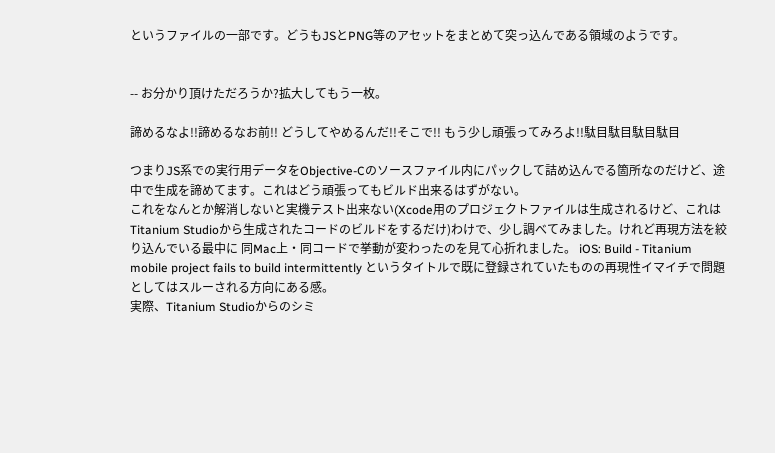というファイルの一部です。どうもJSとPNG等のアセットをまとめて突っ込んである領域のようです。


-- お分かり頂けただろうか?拡大してもう一枚。

諦めるなよ!!諦めるなお前!! どうしてやめるんだ!!そこで!! もう少し頑張ってみろよ!!駄目駄目駄目駄目

つまりJS系での実行用データをObjective-Cのソースファイル内にパックして詰め込んでる箇所なのだけど、途中で生成を諦めてます。これはどう頑張ってもビルド出来るはずがない。
これをなんとか解消しないと実機テスト出来ない(Xcode用のプロジェクトファイルは生成されるけど、これはTitanium Studioから生成されたコードのビルドをするだけ)わけで、少し調べてみました。けれど再現方法を絞り込んでいる最中に 同Mac上・同コードで挙動が変わったのを見て心折れました。 iOS: Build - Titanium mobile project fails to build intermittently というタイトルで既に登録されていたものの再現性イマイチで問題としてはスルーされる方向にある感。
実際、Titanium Studioからのシミ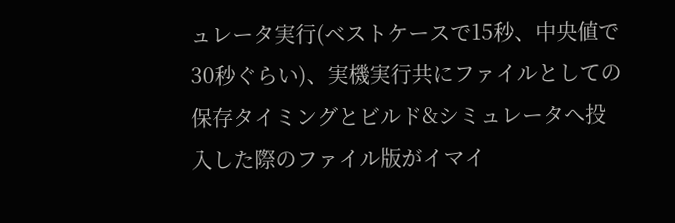ュレータ実行(ベストケースで15秒、中央値で30秒ぐらい)、実機実行共にファイルとしての保存タイミングとビルド&シミュレータへ投入した際のファイル版がイマイ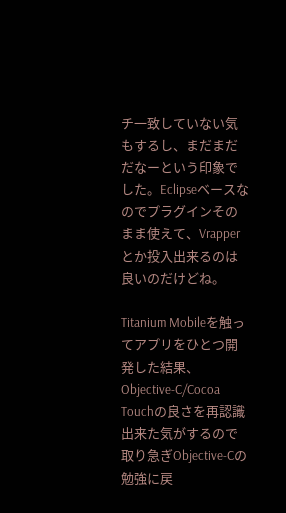チ一致していない気もするし、まだまだだなーという印象でした。Eclipseベースなのでプラグインそのまま使えて、Vrapperとか投入出来るのは良いのだけどね。

Titanium Mobileを触ってアプリをひとつ開発した結果、Objective-C/Cocoa Touchの良さを再認識出来た気がするので取り急ぎObjective-Cの勉強に戻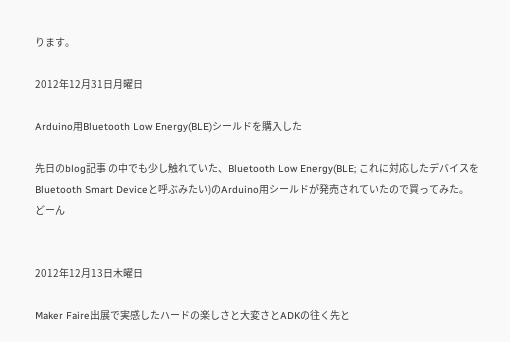ります。

2012年12月31日月曜日

Arduino用Bluetooth Low Energy(BLE)シールドを購入した

先日のblog記事 の中でも少し触れていた、Bluetooth Low Energy(BLE; これに対応したデバイスをBluetooth Smart Deviceと呼ぶみたい)のArduino用シールドが発売されていたので買ってみた。
どーん


2012年12月13日木曜日

Maker Faire出展で実感したハードの楽しさと大変さとADKの往く先と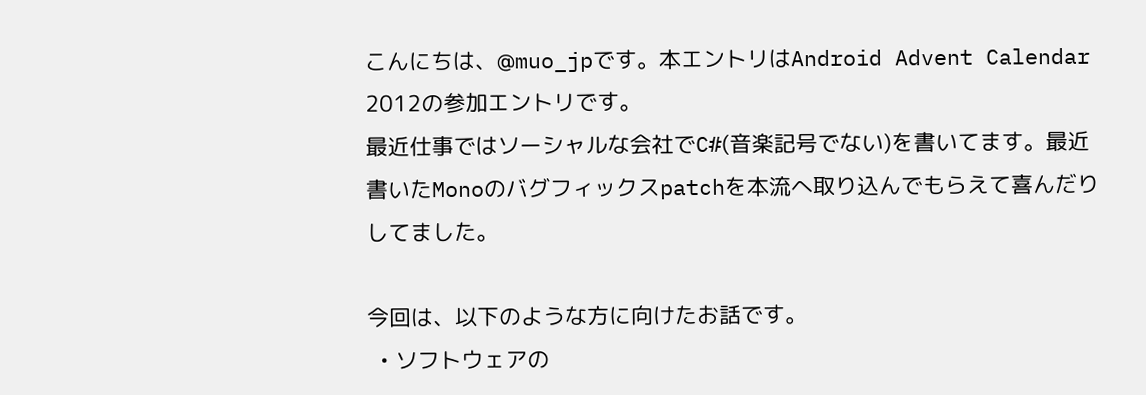こんにちは、@muo_jpです。本エントリはAndroid Advent Calendar 2012の参加エントリです。
最近仕事ではソーシャルな会社でC#(音楽記号でない)を書いてます。最近書いたMonoのバグフィックスpatchを本流へ取り込んでもらえて喜んだりしてました。

今回は、以下のような方に向けたお話です。
  • ソフトウェアの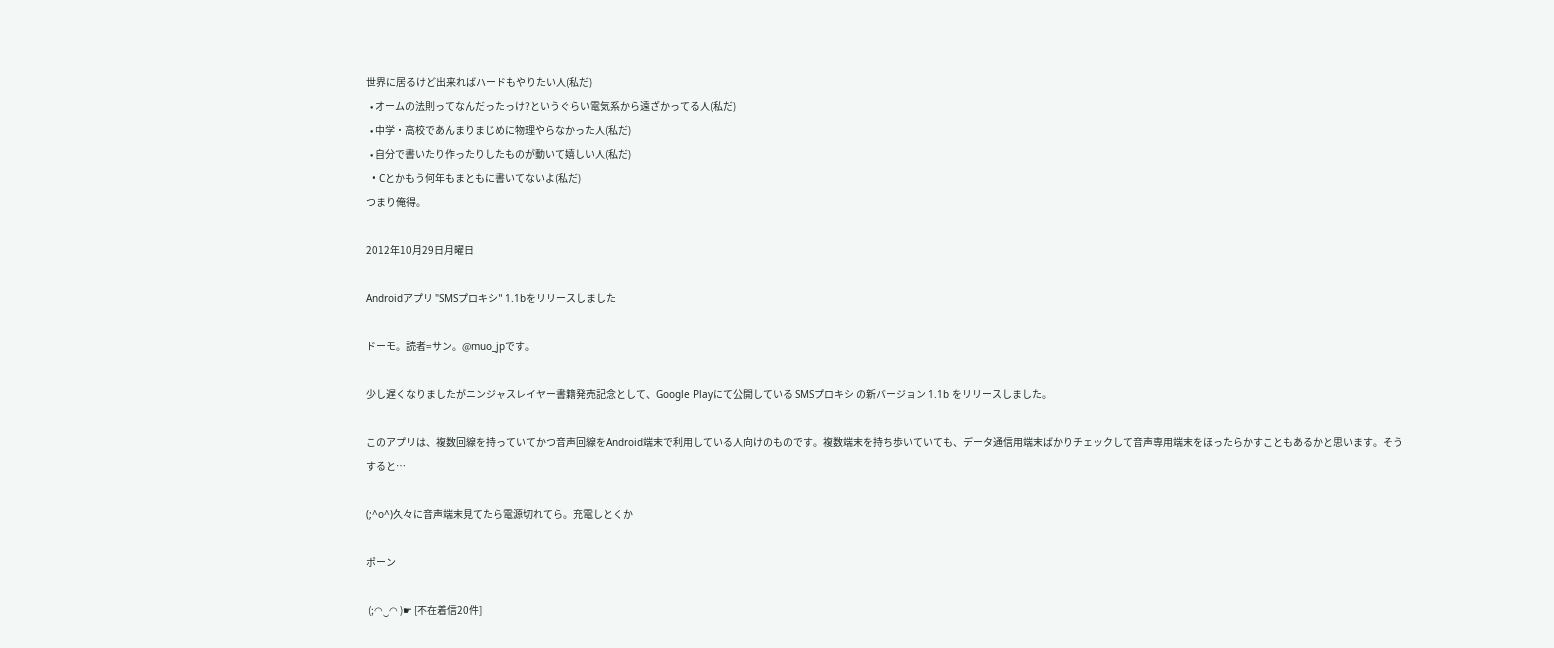世界に居るけど出来ればハードもやりたい人(私だ)
  • オームの法則ってなんだったっけ?というぐらい電気系から遠ざかってる人(私だ)
  • 中学・高校であんまりまじめに物理やらなかった人(私だ)
  • 自分で書いたり作ったりしたものが動いて嬉しい人(私だ)
  • Cとかもう何年もまともに書いてないよ(私だ)
つまり俺得。

2012年10月29日月曜日

Androidアプリ "SMSプロキシ" 1.1bをリリースしました

ドーモ。読者=サン。@muo_jpです。

少し遅くなりましたがニンジャスレイヤー書籍発売記念として、Google Playにて公開している SMSプロキシ の新バージョン 1.1b をリリースしました。

このアプリは、複数回線を持っていてかつ音声回線をAndroid端末で利用している人向けのものです。複数端末を持ち歩いていても、データ通信用端末ばかりチェックして音声専用端末をほったらかすこともあるかと思います。そうすると…

(;^o^)久々に音声端末見てたら電源切れてら。充電しとくか

ポーン

 (;◠‿◠ )☛ [不在着信20件]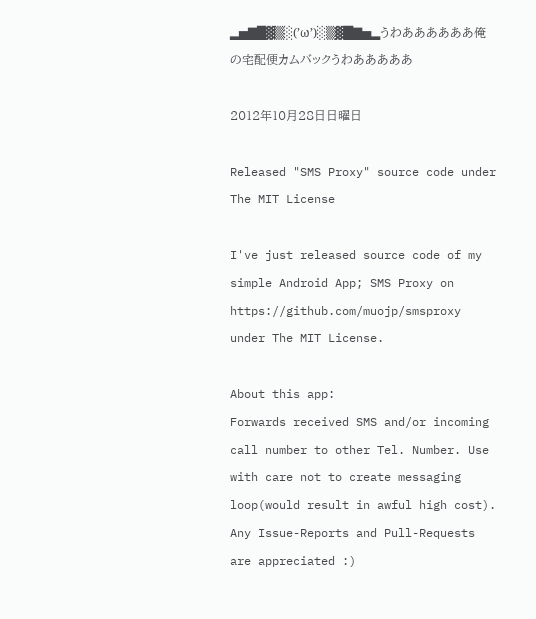▂▅▇█▓▒░(’ω’)░▒▓█▇▅▂うわああああああ俺の宅配便カムバックうわあああああ

2012年10月28日日曜日

Released "SMS Proxy" source code under The MIT License

I've just released source code of my simple Android App; SMS Proxy on https://github.com/muojp/smsproxy under The MIT License.

About this app:
Forwards received SMS and/or incoming call number to other Tel. Number. Use with care not to create messaging loop(would result in awful high cost).
Any Issue-Reports and Pull-Requests are appreciated :)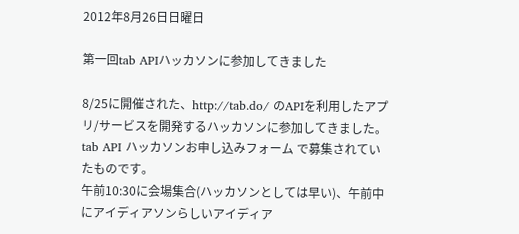2012年8月26日日曜日

第一回tab APIハッカソンに参加してきました

8/25に開催された、http://tab.do/ のAPIを利用したアプリ/サービスを開発するハッカソンに参加してきました。
tab API ハッカソンお申し込みフォーム で募集されていたものです。
午前10:30に会場集合(ハッカソンとしては早い)、午前中にアイディアソンらしいアイディア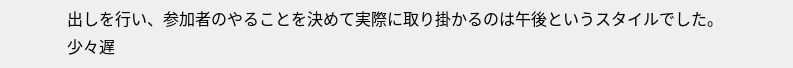出しを行い、参加者のやることを決めて実際に取り掛かるのは午後というスタイルでした。
少々遅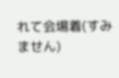れて会場着(すみません)